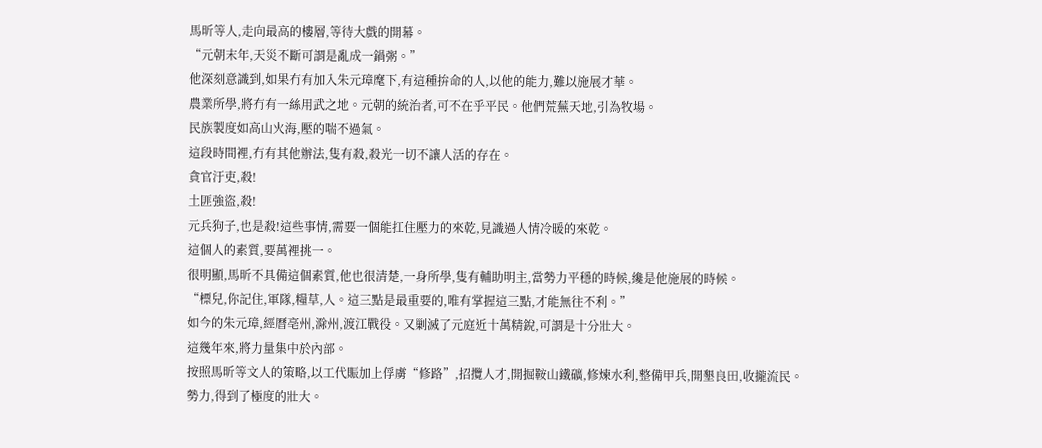馬昕等人,走向最高的樓層,等待大戲的開幕。
“元朝末年,天災不斷可謂是亂成一鍋粥。”
他深刻意識到,如果冇有加入朱元璋麾下,有這種拚命的人,以他的能力,難以施展才華。
農業所學,將冇有一絲用武之地。元朝的統治者,可不在乎平民。他們荒蕪天地,引為牧場。
民族製度如高山火海,壓的喘不過氣。
這段時間裡,冇有其他辦法,隻有殺,殺光一切不讓人活的存在。
貪官汙吏,殺!
土匪強盜,殺!
元兵狗子,也是殺!這些事情,需要一個能扛住壓力的來乾,見識過人情冷暖的來乾。
這個人的素質,要萬裡挑一。
很明顯,馬昕不具備這個素質,他也很清楚,一身所學,隻有輔助明主,當勢力平穩的時候,纔是他施展的時候。
“標兒,你記住,軍隊,糧草,人。這三點是最重要的,唯有掌握這三點,才能無往不利。”
如今的朱元璋,經曆亳州,滁州,渡江戰役。又剿滅了元庭近十萬精銳,可謂是十分壯大。
這幾年來,將力量集中於內部。
按照馬昕等文人的策略,以工代賑加上俘虜“修路”,招攬人才,開掘鞍山鐵礦,修煉水利,整備甲兵,開墾良田,收攏流民。
勢力,得到了極度的壯大。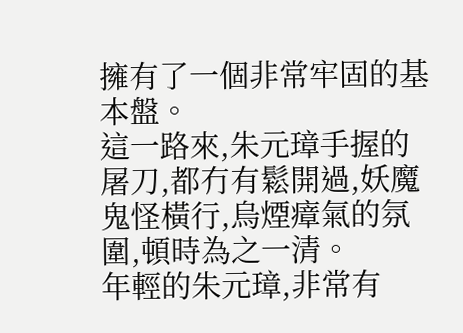擁有了一個非常牢固的基本盤。
這一路來,朱元璋手握的屠刀,都冇有鬆開過,妖魔鬼怪橫行,烏煙瘴氣的氛圍,頓時為之一清。
年輕的朱元璋,非常有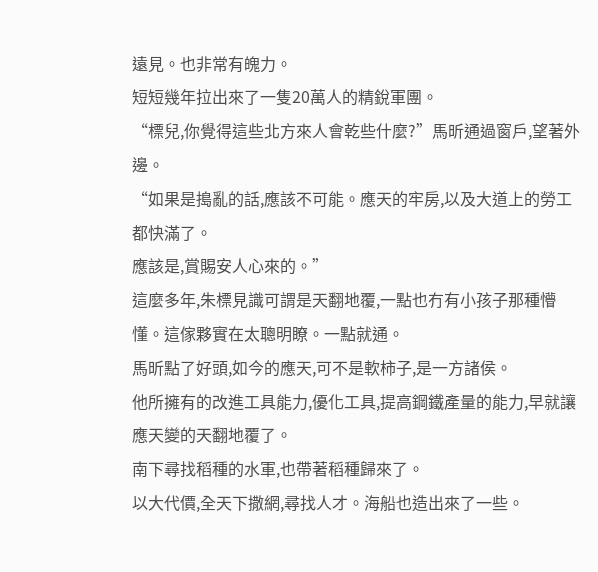遠見。也非常有魄力。
短短幾年拉出來了一隻20萬人的精銳軍團。
“標兒,你覺得這些北方來人會乾些什麼?”馬昕通過窗戶,望著外邊。
“如果是搗亂的話,應該不可能。應天的牢房,以及大道上的勞工都快滿了。
應該是,賞賜安人心來的。”
這麼多年,朱標見識可謂是天翻地覆,一點也冇有小孩子那種懵懂。這傢夥實在太聰明瞭。一點就通。
馬昕點了好頭,如今的應天,可不是軟柿子,是一方諸侯。
他所擁有的改進工具能力,優化工具,提高鋼鐵產量的能力,早就讓應天變的天翻地覆了。
南下尋找稻種的水軍,也帶著稻種歸來了。
以大代價,全天下撒網,尋找人才。海船也造出來了一些。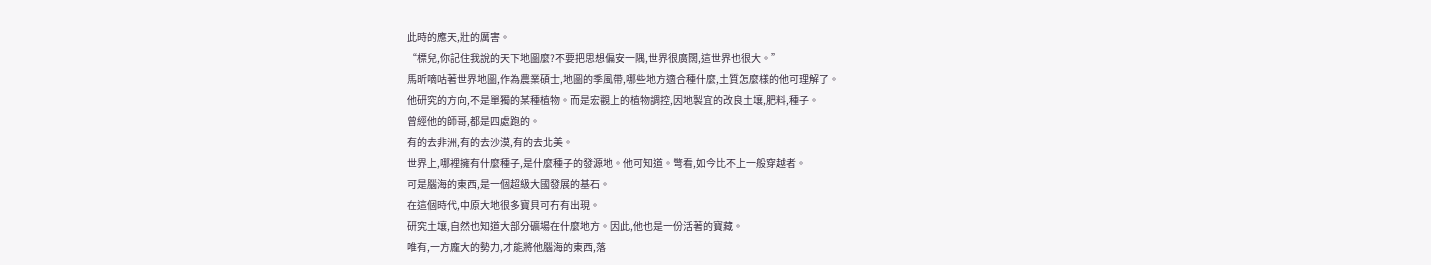此時的應天,壯的厲害。
“標兒,你記住我說的天下地圖麼?不要把思想偏安一隅,世界很廣闊,這世界也很大。”
馬昕嘀咕著世界地圖,作為農業碩士,地圖的季風帶,哪些地方適合種什麼,土質怎麼樣的他可理解了。
他研究的方向,不是單獨的某種植物。而是宏觀上的植物調控,因地製宜的改良土壤,肥料,種子。
曾經他的師哥,都是四處跑的。
有的去非洲,有的去沙漠,有的去北美。
世界上,哪裡擁有什麼種子,是什麼種子的發源地。他可知道。彆看,如今比不上一般穿越者。
可是腦海的東西,是一個超級大國發展的基石。
在這個時代,中原大地很多寶貝可冇有出現。
研究土壤,自然也知道大部分礦場在什麼地方。因此,他也是一份活著的寶藏。
唯有,一方龐大的勢力,才能將他腦海的東西,落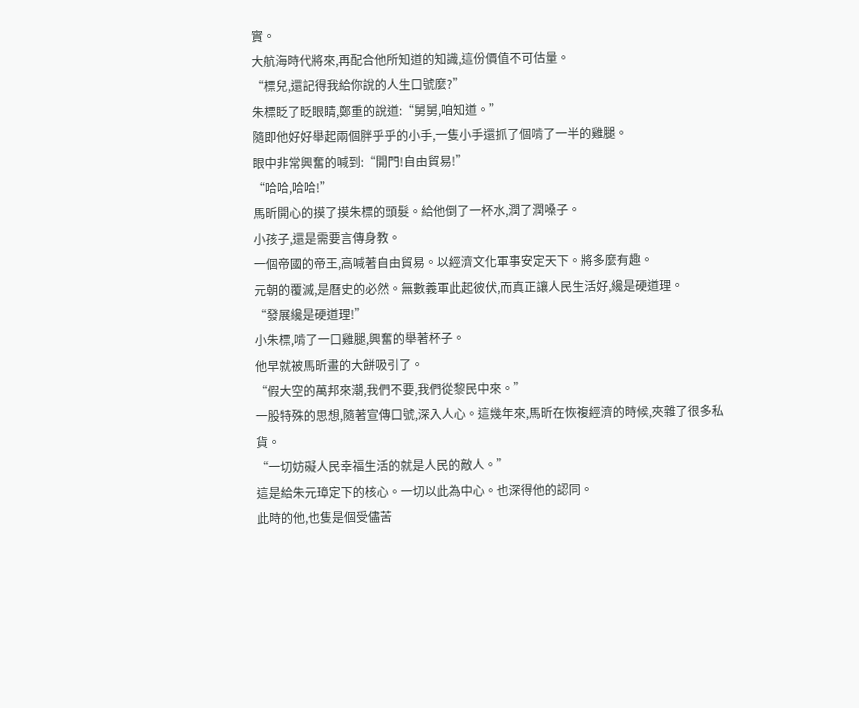實。
大航海時代將來,再配合他所知道的知識,這份價值不可估量。
“標兒,還記得我給你說的人生口號麼?”
朱標眨了眨眼睛,鄭重的說道:“舅舅,咱知道。”
隨即他好好舉起兩個胖乎乎的小手,一隻小手還抓了個啃了一半的雞腿。
眼中非常興奮的喊到:“開門!自由貿易!”
“哈哈,哈哈!”
馬昕開心的摸了摸朱標的頭髮。給他倒了一杯水,潤了潤嗓子。
小孩子,還是需要言傳身教。
一個帝國的帝王,高喊著自由貿易。以經濟文化軍事安定天下。將多麼有趣。
元朝的覆滅,是曆史的必然。無數義軍此起彼伏,而真正讓人民生活好,纔是硬道理。
“發展纔是硬道理!”
小朱標,啃了一口雞腿,興奮的舉著杯子。
他早就被馬昕畫的大餅吸引了。
“假大空的萬邦來潮,我們不要,我們從黎民中來。”
一股特殊的思想,隨著宣傳口號,深入人心。這幾年來,馬昕在恢複經濟的時候,夾雜了很多私貨。
“一切妨礙人民幸福生活的就是人民的敵人。”
這是給朱元璋定下的核心。一切以此為中心。也深得他的認同。
此時的他,也隻是個受儘苦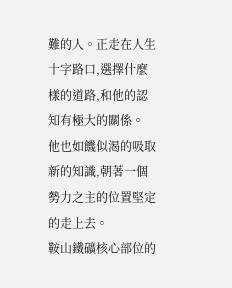難的人。正走在人生十字路口,選擇什麼樣的道路,和他的認知有極大的關係。
他也如饑似渴的吸取新的知識,朝著一個勢力之主的位置堅定的走上去。
鞍山鐵礦核心部位的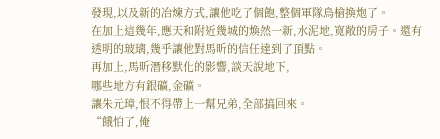發現,以及新的冶煉方式,讓他吃了個飽,整個軍隊鳥槍換炮了。
在加上這幾年,應天和附近幾城的煥然一新,水泥地,寬敞的房子。還有透明的玻璃,幾乎讓他對馬昕的信任達到了頂點。
再加上,馬昕潛移默化的影響,談天說地下,
哪些地方有銀礦,金礦。
讓朱元璋,恨不得帶上一幫兄弟,全部搞回來。
“餓怕了,俺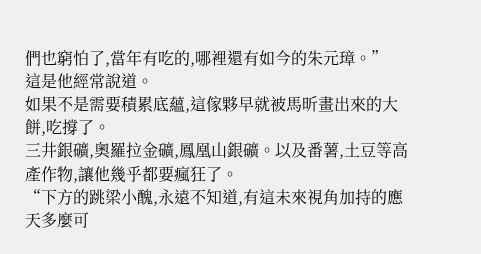們也窮怕了,當年有吃的,哪裡還有如今的朱元璋。”
這是他經常說道。
如果不是需要積累底蘊,這傢夥早就被馬昕畫出來的大餅,吃撐了。
三井銀礦,奧羅拉金礦,鳳凰山銀礦。以及番薯,土豆等高產作物,讓他幾乎都要瘋狂了。
“下方的跳梁小醜,永遠不知道,有這未來視角加持的應天多麼可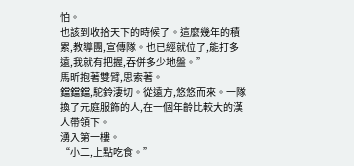怕。
也該到收拾天下的時候了。這麼幾年的積累,教導團,宣傳隊。也已經就位了,能打多遠,我就有把握,吞併多少地盤。”
馬昕抱著雙臂,思索著。
鐺鐺鐺,駝鈴淒切。從遠方,悠悠而來。一隊換了元庭服飾的人,在一個年齡比較大的漢人帶領下。
湧入第一樓。
“小二,上點吃食。”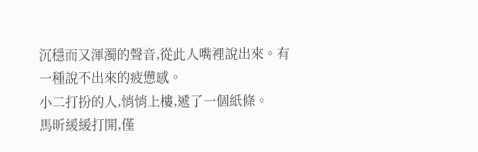沉穩而又渾濁的聲音,從此人嘴裡說出來。有一種說不出來的疲憊感。
小二打扮的人,悄悄上樓,遞了一個紙條。
馬昕緩緩打開,僅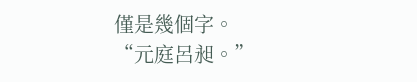僅是幾個字。
“元庭呂昶。”